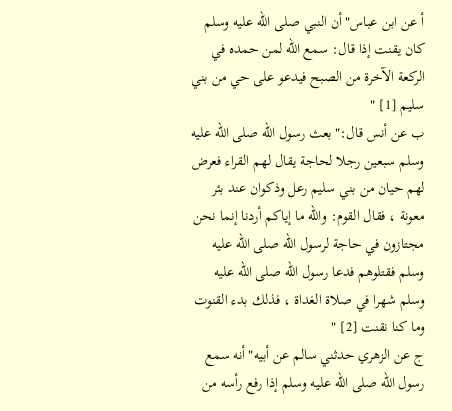أ عن ابن عباس"أن النبي صلى الله عليه وسلم كان يقنت إذا قال: سمع الله لمن حمده في الركعة الآخرة من الصبح فيدعو على حي من بني سليم [1] "
ب عن أنس قال:"بعث رسول الله صلى الله عليه وسلم سبعين رجلا لحاجة يقال لهم القراء فعرض لهم حيان من بني سليم رعل وذكوان عند بئر معونة ، فقال القوم: والله ما إياكم أردنا إنما نحن مجتازون في حاجة لرسول الله صلى الله عليه وسلم فقتلوهم فدعا رسول الله صلى الله عليه وسلم شهرا في صلاة الغداة ، فذلك بدء القنوت وما كنا نقنت [2] "
ج عن الزهري حدثني سالم عن أبيه"أنه سمع رسول الله صلى الله عليه وسلم إذا رفع رأسه من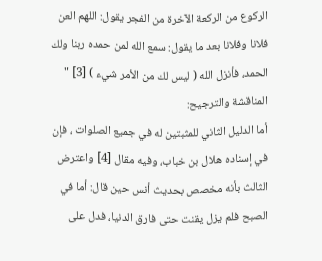الركوع من الركعة الآخرة من الفجر يقول: اللهم العن فلانا وفلانا بعد ما يقول: سمع الله لمن حمده ربنا ولك الحمد، فأنزل الله ( ليس لك من الأمر شيء ) [3] "
المناقشة والترجيح:
أما الدليل الثاني للمثبتين له في جميع الصلوات ، فإن في إسناده هلال بن خباب، وفيه مقال [4] واعترض الثالث بأنه مخصص بحديث أنس حين قال: أما في الصبح فلم يزل يقنت حتى فارق الدنيا، فدل على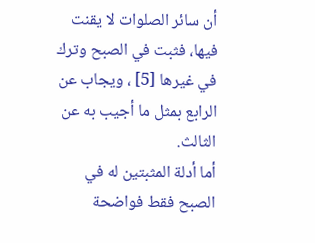أن سائر الصلوات لا يقنت فيها، فثبت في الصبح وترك في غيرها [5] ، ويجاب عن الرابع بمثل ما أجيب به عن الثالث.
أما أدلة المثبتين له في الصبح فقط فواضحة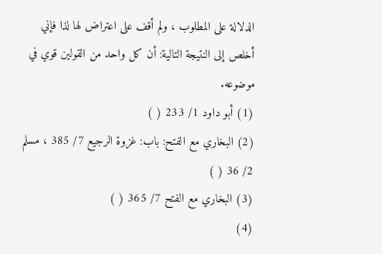الدلالة على المطلوب ، ولم أقف على اعتراض لها لذا فإني أخلص إلى النتيجة التالية: أن كل واحد من القولين قوي في موضوعه.
(1) أبو داود 1/ 233 ( )
(2) البخاري مع الفتح: باب: غزوة الرجيع 7/ 385 ، مسلم 2/ 36 ( )
(3) البخاري مع الفتح 7/ 365 ( )
(4)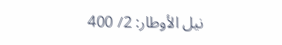نيل الأوطار: 2/ 400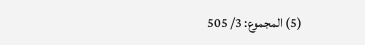(5) المجموع: 3/ 505